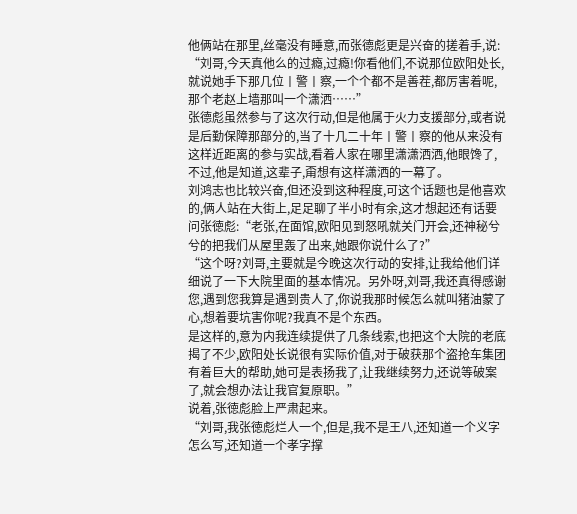他俩站在那里,丝毫没有睡意,而张德彪更是兴奋的搓着手,说:
“刘哥,今天真他么的过瘾,过瘾!你看他们,不说那位欧阳处长,就说她手下那几位丨警丨察,一个个都不是善茬,都厉害着呢,那个老赵上墙那叫一个潇洒……”
张德彪虽然参与了这次行动,但是他属于火力支援部分,或者说是后勤保障那部分的,当了十几二十年丨警丨察的他从来没有这样近距离的参与实战,看着人家在哪里潇潇洒洒,他眼馋了,不过,他是知道,这辈子,甭想有这样潇洒的一幕了。
刘鸿志也比较兴奋,但还没到这种程度,可这个话题也是他喜欢的,俩人站在大街上,足足聊了半小时有余,这才想起还有话要问张徳彪:“老张,在面馆,欧阳见到怒吼就关门开会,还神秘兮兮的把我们从屋里轰了出来,她跟你说什么了?”
“这个呀?刘哥,主要就是今晚这次行动的安排,让我给他们详细说了一下大院里面的基本情况。另外呀,刘哥,我还真得感谢您,遇到您我算是遇到贵人了,你说我那时候怎么就叫猪油蒙了心,想着要坑害你呢?我真不是个东西。
是这样的,意为内我连续提供了几条线索,也把这个大院的老底揭了不少,欧阳处长说很有实际价值,对于破获那个盗抢车集团有着巨大的帮助,她可是表扬我了,让我继续努力,还说等破案了,就会想办法让我官复原职。”
说着,张徳彪脸上严肃起来。
“刘哥,我张徳彪烂人一个,但是,我不是王八,还知道一个义字怎么写,还知道一个孝字撑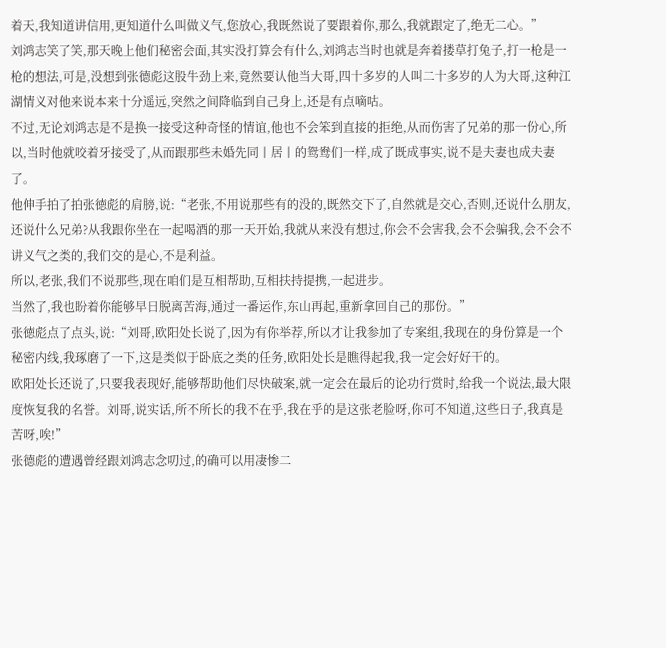着天,我知道讲信用,更知道什么叫做义气,您放心,我既然说了要跟着你,那么,我就跟定了,绝无二心。”
刘鸿志笑了笑,那天晚上他们秘密会面,其实没打算会有什么,刘鸿志当时也就是奔着搂草打兔子,打一枪是一枪的想法,可是,没想到张德彪这股牛劲上来,竟然要认他当大哥,四十多岁的人叫二十多岁的人为大哥,这种江湖情义对他来说本来十分遥远,突然之间降临到自己身上,还是有点嘀咕。
不过,无论刘鸿志是不是换一接受这种奇怪的情谊,他也不会笨到直接的拒绝,从而伤害了兄弟的那一份心,所以,当时他就咬着牙接受了,从而跟那些未婚先同丨居丨的鸳鸯们一样,成了既成事实,说不是夫妻也成夫妻了。
他伸手拍了拍张徳彪的肩膀,说:“老张,不用说那些有的没的,既然交下了,自然就是交心,否则,还说什么朋友,还说什么兄弟?从我跟你坐在一起喝酒的那一天开始,我就从来没有想过,你会不会害我,会不会骗我,会不会不讲义气之类的,我们交的是心,不是利益。
所以,老张,我们不说那些,现在咱们是互相帮助,互相扶持提携,一起进步。
当然了,我也盼着你能够早日脱离苦海,通过一番运作,东山再起,重新拿回自己的那份。”
张徳彪点了点头,说:“刘哥,欧阳处长说了,因为有你举荐,所以才让我参加了专案组,我现在的身份算是一个秘密内线,我琢磨了一下,这是类似于卧底之类的任务,欧阳处长是瞧得起我,我一定会好好干的。
欧阳处长还说了,只要我表现好,能够帮助他们尽快破案,就一定会在最后的论功行赏时,给我一个说法,最大限度恢复我的名誉。刘哥,说实话,所不所长的我不在乎,我在乎的是这张老脸呀,你可不知道,这些日子,我真是苦呀,唉!”
张德彪的遭遇曾经跟刘鸿志念叨过,的确可以用凄惨二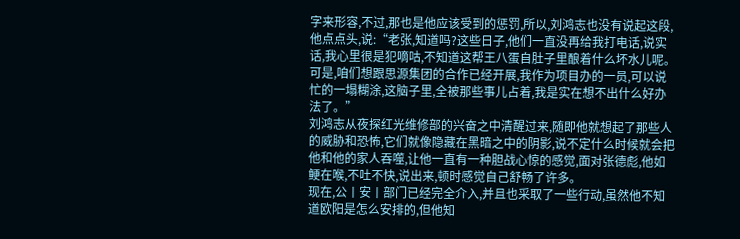字来形容,不过,那也是他应该受到的惩罚,所以,刘鸿志也没有说起这段,他点点头,说:“老张,知道吗?这些日子,他们一直没再给我打电话,说实话,我心里很是犯嘀咕,不知道这帮王八蛋自肚子里酿着什么坏水儿呢。可是,咱们想跟思源集团的合作已经开展,我作为项目办的一员,可以说忙的一塌糊涂,这脑子里,全被那些事儿占着,我是实在想不出什么好办法了。”
刘鸿志从夜探红光维修部的兴奋之中清醒过来,随即他就想起了那些人的威胁和恐怖,它们就像隐藏在黑暗之中的阴影,说不定什么时候就会把他和他的家人吞噬,让他一直有一种胆战心惊的感觉,面对张德彪,他如鲠在喉,不吐不快,说出来,顿时感觉自己舒畅了许多。
现在,公丨安丨部门已经完全介入,并且也采取了一些行动,虽然他不知道欧阳是怎么安排的,但他知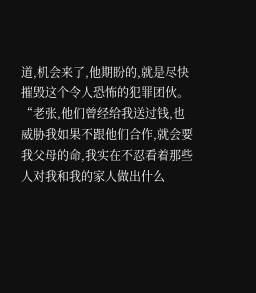道,机会来了,他期盼的,就是尽快摧毁这个令人恐怖的犯罪团伙。
“老张,他们曾经给我送过钱,也威胁我如果不跟他们合作,就会要我父母的命,我实在不忍看着那些人对我和我的家人做出什么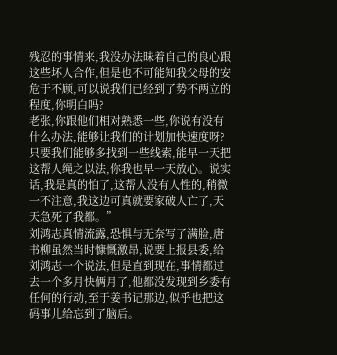残忍的事情来,我没办法昧着自己的良心跟这些坏人合作,但是也不可能知我父母的安危于不顾,可以说我们已经到了势不两立的程度,你明白吗?
老张,你跟他们相对熟悉一些,你说有没有什么办法,能够让我们的计划加快速度呀?只要我们能够多找到一些线索,能早一天把这帮人绳之以法,你我也早一天放心。说实话,我是真的怕了,这帮人没有人性的,稍微一不注意,我这边可真就要家破人亡了,天天急死了我都。”
刘鸿志真情流露,恐惧与无奈写了满脸,唐书柳虽然当时慷慨激昂,说要上报县委,给刘鸿志一个说法,但是直到现在,事情都过去一个多月快俩月了,他都没发现到乡委有任何的行动,至于姜书记那边,似乎也把这码事儿给忘到了脑后。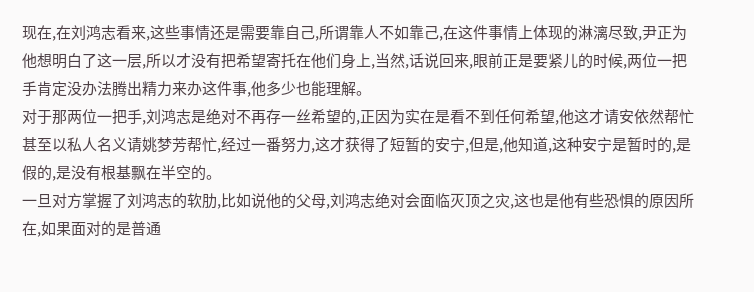现在,在刘鸿志看来,这些事情还是需要靠自己,所谓靠人不如靠己,在这件事情上体现的淋漓尽致,尹正为他想明白了这一层,所以才没有把希望寄托在他们身上,当然,话说回来,眼前正是要紧儿的时候,两位一把手肯定没办法腾出精力来办这件事,他多少也能理解。
对于那两位一把手,刘鸿志是绝对不再存一丝希望的,正因为实在是看不到任何希望,他这才请安依然帮忙甚至以私人名义请姚梦芳帮忙,经过一番努力,这才获得了短暂的安宁,但是,他知道,这种安宁是暂时的,是假的,是没有根基飘在半空的。
一旦对方掌握了刘鸿志的软肋,比如说他的父母,刘鸿志绝对会面临灭顶之灾,这也是他有些恐惧的原因所在,如果面对的是普通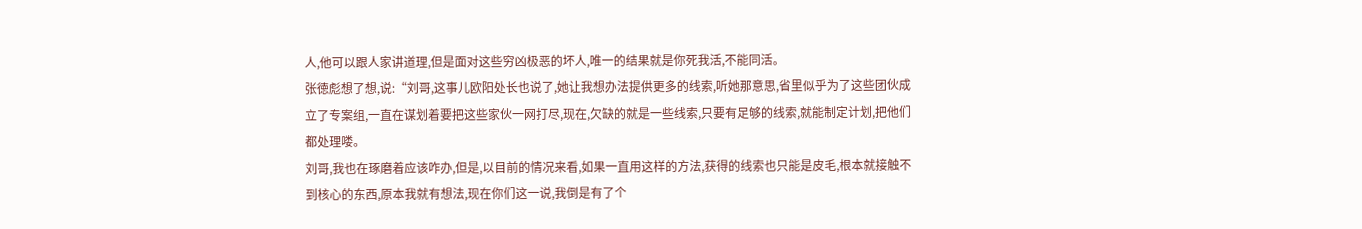人,他可以跟人家讲道理,但是面对这些穷凶极恶的坏人,唯一的结果就是你死我活,不能同活。
张徳彪想了想,说:“刘哥,这事儿欧阳处长也说了,她让我想办法提供更多的线索,听她那意思,省里似乎为了这些团伙成立了专案组,一直在谋划着要把这些家伙一网打尽,现在,欠缺的就是一些线索,只要有足够的线索,就能制定计划,把他们都处理喽。
刘哥,我也在琢磨着应该咋办,但是,以目前的情况来看,如果一直用这样的方法,获得的线索也只能是皮毛,根本就接触不到核心的东西,原本我就有想法,现在你们这一说,我倒是有了个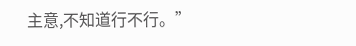主意,不知道行不行。”